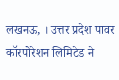लखनऊ, । उत्तर प्रदेश पावर कॉरपोरेशन लिमिटेड ने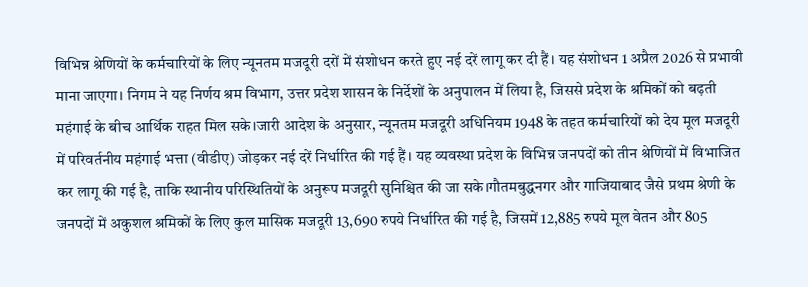विभिन्न श्रेणियों के कर्मचारियों के लिए न्यूनतम मजदूरी दरों में संशोधन करते हुए नई दरें लागू कर दी हैं। यह संशोधन 1 अप्रैल 2026 से प्रभावी माना जाएगा। निगम ने यह निर्णय श्रम विभाग, उत्तर प्रदेश शासन के निर्देशों के अनुपालन में लिया है, जिससे प्रदेश के श्रमिकों को बढ़ती महंगाई के बीच आर्थिक राहत मिल सके।जारी आदेश के अनुसार, न्यूनतम मजदूरी अधिनियम 1948 के तहत कर्मचारियों को देय मूल मजदूरी में परिवर्तनीय महंगाई भत्ता (वीडीए) जोड़कर नई दरें निर्धारित की गई हैं। यह व्यवस्था प्रदेश के विभिन्न जनपदों को तीन श्रेणियों में विभाजित कर लागू की गई है, ताकि स्थानीय परिस्थितियों के अनुरूप मजदूरी सुनिश्चित की जा सके।गौतमबुद्धनगर और गाजियाबाद जैसे प्रथम श्रेणी के जनपदों में अकुशल श्रमिकों के लिए कुल मासिक मजदूरी 13,690 रुपये निर्धारित की गई है, जिसमें 12,885 रुपये मूल वेतन और 805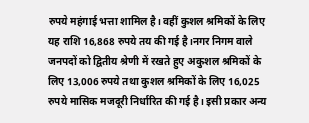रुपये महंगाई भत्ता शामिल है। वहीं कुशल श्रमिकों के लिए यह राशि 16,868 रुपये तय की गई है।नगर निगम वाले जनपदों को द्वितीय श्रेणी में रखते हुए अकुशल श्रमिकों के लिए 13,006 रुपये तथा कुशल श्रमिकों के लिए 16,025 रुपये मासिक मजदूरी निर्धारित की गई है। इसी प्रकार अन्य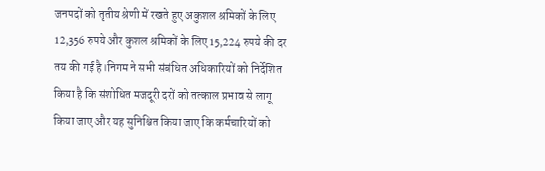जनपदों को तृतीय श्रेणी में रखते हुए अकुशल श्रमिकों के लिए 12,356 रुपये और कुशल श्रमिकों के लिए 15,224 रुपये की दर तय की गई है।निगम ने सभी संबंधित अधिकारियों को निर्देशित किया है कि संशोधित मजदूरी दरों को तत्काल प्रभाव से लागू किया जाए और यह सुनिश्चित किया जाए कि कर्मचारियों को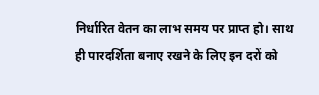निर्धारित वेतन का लाभ समय पर प्राप्त हो। साथ ही पारदर्शिता बनाए रखने के लिए इन दरों को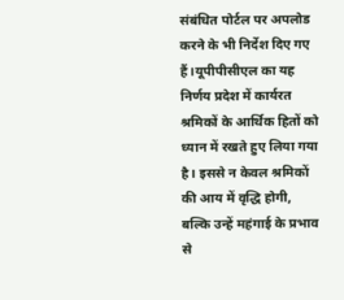संबंधित पोर्टल पर अपलोड करने के भी निर्देश दिए गए हैं।यूपीपीसीएल का यह निर्णय प्रदेश में कार्यरत श्रमिकों के आर्थिक हितों को ध्यान में रखते हुए लिया गया है। इससे न केवल श्रमिकों की आय में वृद्धि होगी, बल्कि उन्हें महंगाई के प्रभाव से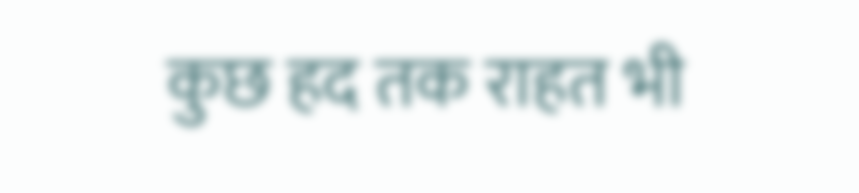कुछ हद तक राहत भी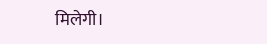मिलेगी।